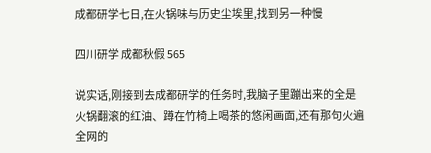成都研学七日,在火锅味与历史尘埃里,找到另一种慢

四川研学 成都秋假 565

说实话,刚接到去成都研学的任务时,我脑子里蹦出来的全是火锅翻滚的红油、蹲在竹椅上喝茶的悠闲画面,还有那句火遍全网的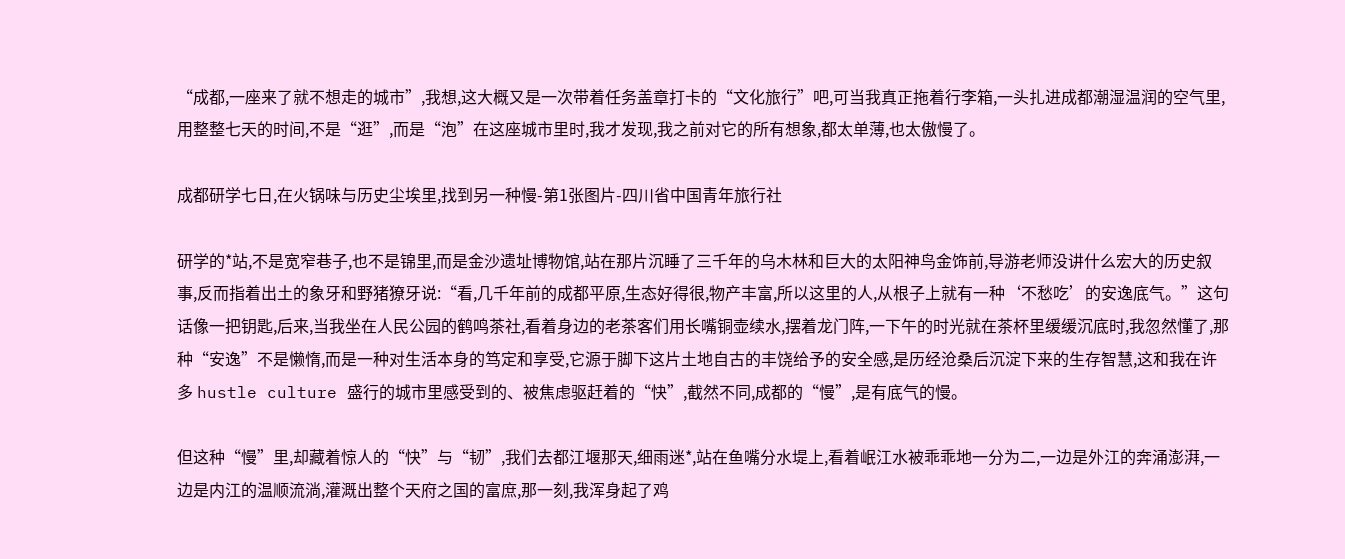“成都,一座来了就不想走的城市”,我想,这大概又是一次带着任务盖章打卡的“文化旅行”吧,可当我真正拖着行李箱,一头扎进成都潮湿温润的空气里,用整整七天的时间,不是“逛”,而是“泡”在这座城市里时,我才发现,我之前对它的所有想象,都太单薄,也太傲慢了。

成都研学七日,在火锅味与历史尘埃里,找到另一种慢-第1张图片-四川省中国青年旅行社

研学的*站,不是宽窄巷子,也不是锦里,而是金沙遗址博物馆,站在那片沉睡了三千年的乌木林和巨大的太阳神鸟金饰前,导游老师没讲什么宏大的历史叙事,反而指着出土的象牙和野猪獠牙说:“看,几千年前的成都平原,生态好得很,物产丰富,所以这里的人,从根子上就有一种‘不愁吃’的安逸底气。”这句话像一把钥匙,后来,当我坐在人民公园的鹤鸣茶社,看着身边的老茶客们用长嘴铜壶续水,摆着龙门阵,一下午的时光就在茶杯里缓缓沉底时,我忽然懂了,那种“安逸”不是懒惰,而是一种对生活本身的笃定和享受,它源于脚下这片土地自古的丰饶给予的安全感,是历经沧桑后沉淀下来的生存智慧,这和我在许多 hustle culture 盛行的城市里感受到的、被焦虑驱赶着的“快”,截然不同,成都的“慢”,是有底气的慢。

但这种“慢”里,却藏着惊人的“快”与“韧”,我们去都江堰那天,细雨迷*,站在鱼嘴分水堤上,看着岷江水被乖乖地一分为二,一边是外江的奔涌澎湃,一边是内江的温顺流淌,灌溉出整个天府之国的富庶,那一刻,我浑身起了鸡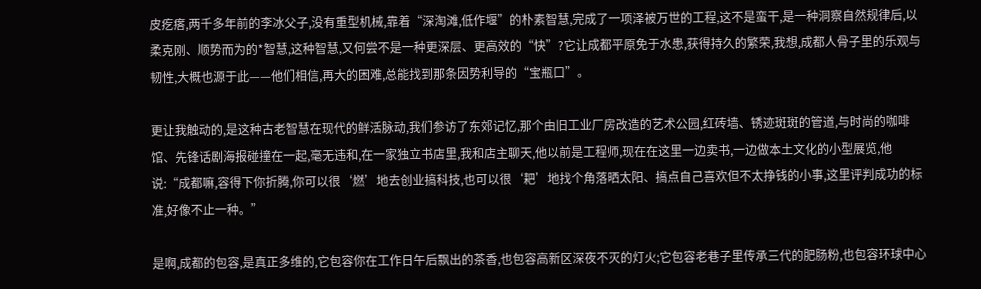皮疙瘩,两千多年前的李冰父子,没有重型机械,靠着“深淘滩,低作堰”的朴素智慧,完成了一项泽被万世的工程,这不是蛮干,是一种洞察自然规律后,以柔克刚、顺势而为的*智慧,这种智慧,又何尝不是一种更深层、更高效的“快”?它让成都平原免于水患,获得持久的繁荣,我想,成都人骨子里的乐观与韧性,大概也源于此——他们相信,再大的困难,总能找到那条因势利导的“宝瓶口”。

更让我触动的,是这种古老智慧在现代的鲜活脉动,我们参访了东郊记忆,那个由旧工业厂房改造的艺术公园,红砖墙、锈迹斑斑的管道,与时尚的咖啡馆、先锋话剧海报碰撞在一起,毫无违和,在一家独立书店里,我和店主聊天,他以前是工程师,现在在这里一边卖书,一边做本土文化的小型展览,他说:“成都嘛,容得下你折腾,你可以很‘燃’地去创业搞科技,也可以很‘耙’地找个角落晒太阳、搞点自己喜欢但不太挣钱的小事,这里评判成功的标准,好像不止一种。”

是啊,成都的包容,是真正多维的,它包容你在工作日午后飘出的茶香,也包容高新区深夜不灭的灯火;它包容老巷子里传承三代的肥肠粉,也包容环球中心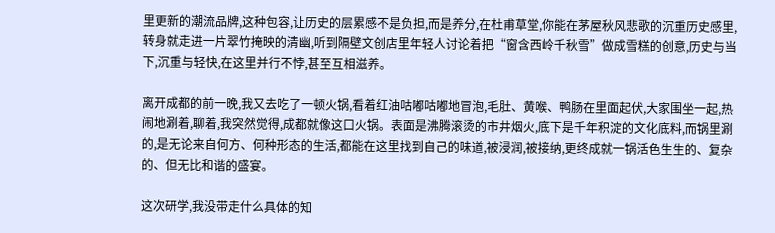里更新的潮流品牌,这种包容,让历史的层累感不是负担,而是养分,在杜甫草堂,你能在茅屋秋风悲歌的沉重历史感里,转身就走进一片翠竹掩映的清幽,听到隔壁文创店里年轻人讨论着把“窗含西岭千秋雪”做成雪糕的创意,历史与当下,沉重与轻快,在这里并行不悖,甚至互相滋养。

离开成都的前一晚,我又去吃了一顿火锅,看着红油咕嘟咕嘟地冒泡,毛肚、黄喉、鸭肠在里面起伏,大家围坐一起,热闹地涮着,聊着,我突然觉得,成都就像这口火锅。表面是沸腾滚烫的市井烟火,底下是千年积淀的文化底料,而锅里涮的,是无论来自何方、何种形态的生活,都能在这里找到自己的味道,被浸润,被接纳,更终成就一锅活色生生的、复杂的、但无比和谐的盛宴。

这次研学,我没带走什么具体的知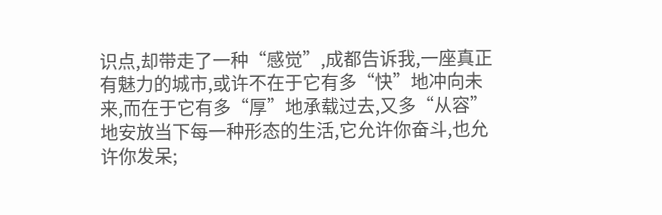识点,却带走了一种“感觉”,成都告诉我,一座真正有魅力的城市,或许不在于它有多“快”地冲向未来,而在于它有多“厚”地承载过去,又多“从容”地安放当下每一种形态的生活,它允许你奋斗,也允许你发呆;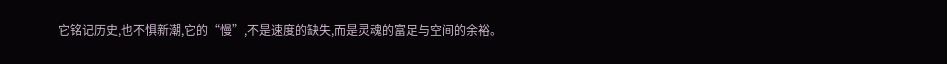它铭记历史,也不惧新潮,它的“慢”,不是速度的缺失,而是灵魂的富足与空间的余裕。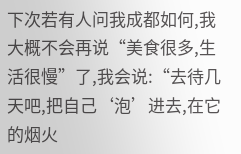下次若有人问我成都如何,我大概不会再说“美食很多,生活很慢”了,我会说:“去待几天吧,把自己‘泡’进去,在它的烟火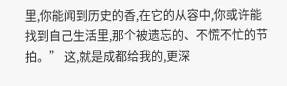里,你能闻到历史的香,在它的从容中,你或许能找到自己生活里,那个被遗忘的、不慌不忙的节拍。” 这,就是成都给我的,更深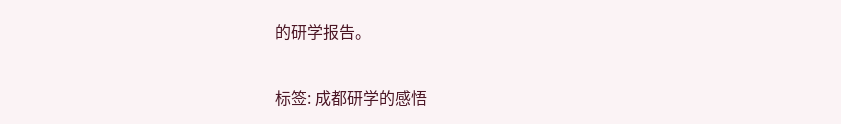的研学报告。

标签: 成都研学的感悟